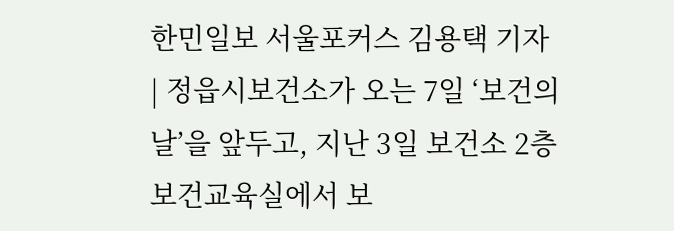한민일보 서울포커스 김용택 기자 | 정읍시보건소가 오는 7일 ‘보건의 날’을 앞두고, 지난 3일 보건소 2층 보건교육실에서 보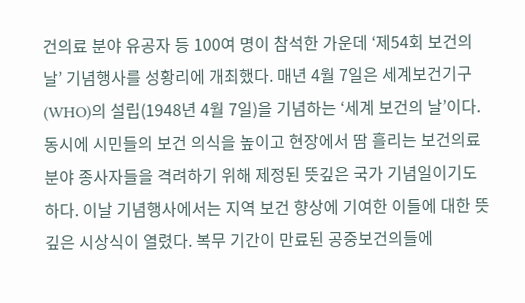건의료 분야 유공자 등 100여 명이 참석한 가운데 ‘제54회 보건의 날’ 기념행사를 성황리에 개최했다. 매년 4월 7일은 세계보건기구(WHO)의 설립(1948년 4월 7일)을 기념하는 ‘세계 보건의 날’이다. 동시에 시민들의 보건 의식을 높이고 현장에서 땀 흘리는 보건의료 분야 종사자들을 격려하기 위해 제정된 뜻깊은 국가 기념일이기도 하다. 이날 기념행사에서는 지역 보건 향상에 기여한 이들에 대한 뜻깊은 시상식이 열렸다. 복무 기간이 만료된 공중보건의들에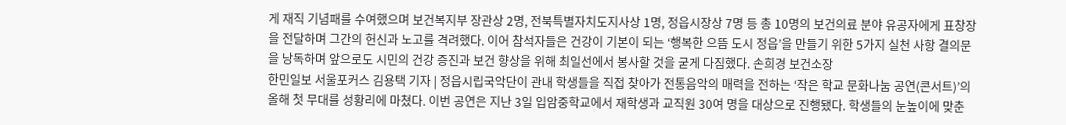게 재직 기념패를 수여했으며 보건복지부 장관상 2명, 전북특별자치도지사상 1명, 정읍시장상 7명 등 총 10명의 보건의료 분야 유공자에게 표창장을 전달하며 그간의 헌신과 노고를 격려했다. 이어 참석자들은 건강이 기본이 되는 ‘행복한 으뜸 도시 정읍’을 만들기 위한 5가지 실천 사항 결의문을 낭독하며 앞으로도 시민의 건강 증진과 보건 향상을 위해 최일선에서 봉사할 것을 굳게 다짐했다. 손희경 보건소장
한민일보 서울포커스 김용택 기자 | 정읍시립국악단이 관내 학생들을 직접 찾아가 전통음악의 매력을 전하는 ‘작은 학교 문화나눔 공연(콘서트)’의 올해 첫 무대를 성황리에 마쳤다. 이번 공연은 지난 3일 입암중학교에서 재학생과 교직원 30여 명을 대상으로 진행됐다. 학생들의 눈높이에 맞춘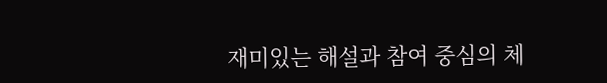재미있는 해설과 참여 중심의 체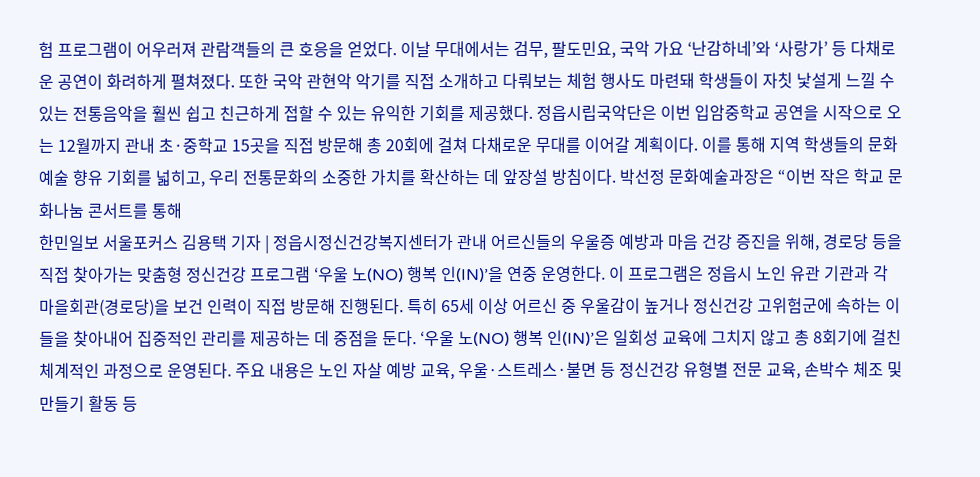험 프로그램이 어우러져 관람객들의 큰 호응을 얻었다. 이날 무대에서는 검무, 팔도민요, 국악 가요 ‘난감하네’와 ‘사랑가’ 등 다채로운 공연이 화려하게 펼쳐졌다. 또한 국악 관현악 악기를 직접 소개하고 다뤄보는 체험 행사도 마련돼 학생들이 자칫 낯설게 느낄 수 있는 전통음악을 훨씬 쉽고 친근하게 접할 수 있는 유익한 기회를 제공했다. 정읍시립국악단은 이번 입암중학교 공연을 시작으로 오는 12월까지 관내 초·중학교 15곳을 직접 방문해 총 20회에 걸쳐 다채로운 무대를 이어갈 계획이다. 이를 통해 지역 학생들의 문화 예술 향유 기회를 넓히고, 우리 전통문화의 소중한 가치를 확산하는 데 앞장설 방침이다. 박선정 문화예술과장은 “이번 작은 학교 문화나눔 콘서트를 통해
한민일보 서울포커스 김용택 기자 | 정읍시정신건강복지센터가 관내 어르신들의 우울증 예방과 마음 건강 증진을 위해, 경로당 등을 직접 찾아가는 맞춤형 정신건강 프로그램 ‘우울 노(NO) 행복 인(IN)’을 연중 운영한다. 이 프로그램은 정읍시 노인 유관 기관과 각 마을회관(경로당)을 보건 인력이 직접 방문해 진행된다. 특히 65세 이상 어르신 중 우울감이 높거나 정신건강 고위험군에 속하는 이들을 찾아내어 집중적인 관리를 제공하는 데 중점을 둔다. ‘우울 노(NO) 행복 인(IN)’은 일회성 교육에 그치지 않고 총 8회기에 걸친 체계적인 과정으로 운영된다. 주요 내용은 노인 자살 예방 교육, 우울·스트레스·불면 등 정신건강 유형별 전문 교육, 손박수 체조 및 만들기 활동 등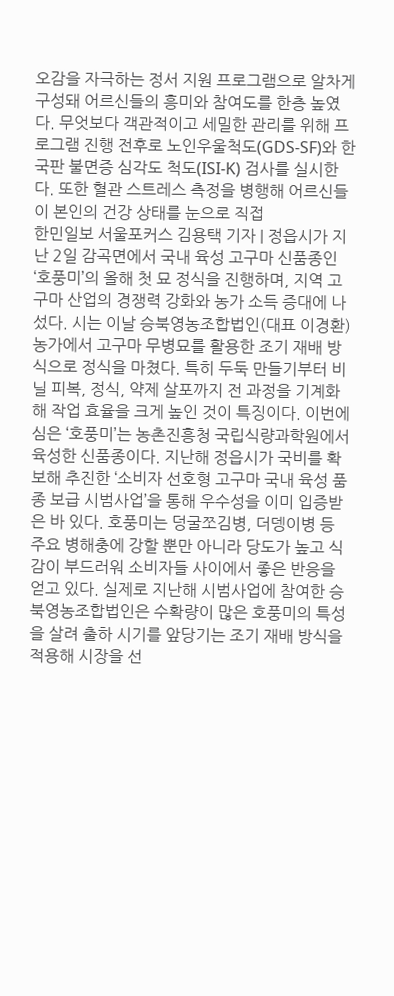오감을 자극하는 정서 지원 프로그램으로 알차게 구성돼 어르신들의 흥미와 참여도를 한층 높였다. 무엇보다 객관적이고 세밀한 관리를 위해 프로그램 진행 전후로 노인우울척도(GDS-SF)와 한국판 불면증 심각도 척도(ISI-K) 검사를 실시한다. 또한 혈관 스트레스 측정을 병행해 어르신들이 본인의 건강 상태를 눈으로 직접
한민일보 서울포커스 김용택 기자 | 정읍시가 지난 2일 감곡면에서 국내 육성 고구마 신품종인 ‘호풍미’의 올해 첫 묘 정식을 진행하며, 지역 고구마 산업의 경쟁력 강화와 농가 소득 증대에 나섰다. 시는 이날 승북영농조합법인(대표 이경환) 농가에서 고구마 무병묘를 활용한 조기 재배 방식으로 정식을 마쳤다. 특히 두둑 만들기부터 비닐 피복, 정식, 약제 살포까지 전 과정을 기계화해 작업 효율을 크게 높인 것이 특징이다. 이번에 심은 ‘호풍미’는 농촌진흥청 국립식량과학원에서 육성한 신품종이다. 지난해 정읍시가 국비를 확보해 추진한 ‘소비자 선호형 고구마 국내 육성 품종 보급 시범사업’을 통해 우수성을 이미 입증받은 바 있다. 호풍미는 덩굴쪼김병, 더뎅이병 등 주요 병해충에 강할 뿐만 아니라 당도가 높고 식감이 부드러워 소비자들 사이에서 좋은 반응을 얻고 있다. 실제로 지난해 시범사업에 참여한 승북영농조합법인은 수확량이 많은 호풍미의 특성을 살려 출하 시기를 앞당기는 조기 재배 방식을 적용해 시장을 선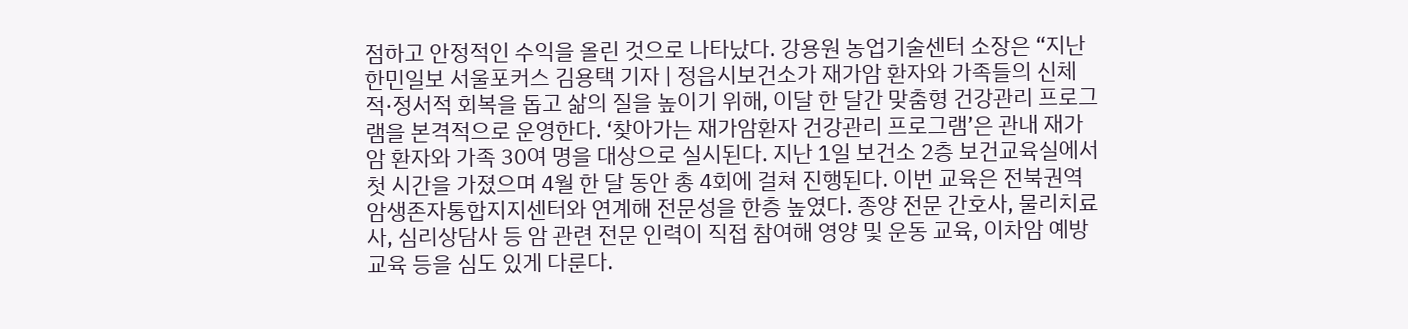점하고 안정적인 수익을 올린 것으로 나타났다. 강용원 농업기술센터 소장은 “지난
한민일보 서울포커스 김용택 기자 | 정읍시보건소가 재가암 환자와 가족들의 신체적·정서적 회복을 돕고 삶의 질을 높이기 위해, 이달 한 달간 맞춤형 건강관리 프로그램을 본격적으로 운영한다. ‘찾아가는 재가암환자 건강관리 프로그램’은 관내 재가암 환자와 가족 30여 명을 대상으로 실시된다. 지난 1일 보건소 2층 보건교육실에서 첫 시간을 가졌으며 4월 한 달 동안 총 4회에 걸쳐 진행된다. 이번 교육은 전북권역 암생존자통합지지센터와 연계해 전문성을 한층 높였다. 종양 전문 간호사, 물리치료사, 심리상담사 등 암 관련 전문 인력이 직접 참여해 영양 및 운동 교육, 이차암 예방 교육 등을 심도 있게 다룬다.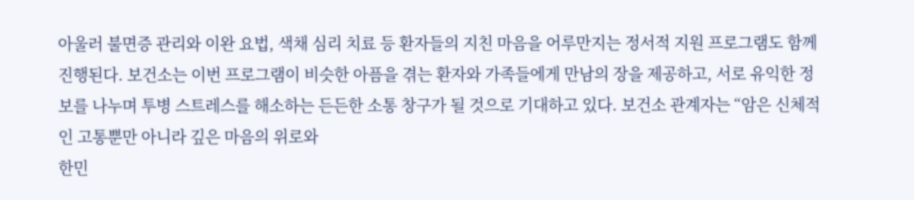아울러 불면증 관리와 이완 요법, 색채 심리 치료 등 환자들의 지친 마음을 어루만지는 정서적 지원 프로그램도 함께 진행된다. 보건소는 이번 프로그램이 비슷한 아픔을 겪는 환자와 가족들에게 만남의 장을 제공하고, 서로 유익한 정보를 나누며 투병 스트레스를 해소하는 든든한 소통 창구가 될 것으로 기대하고 있다. 보건소 관계자는 “암은 신체적인 고통뿐만 아니라 깊은 마음의 위로와
한민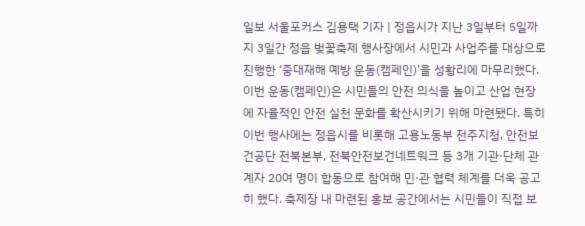일보 서울포커스 김용택 기자 | 정읍시가 지난 3일부터 5일까지 3일간 정읍 벚꽃축제 행사장에서 시민과 사업주를 대상으로 진행한 ‘중대재해 예방 운동(캠페인)’을 성황리에 마무리했다. 이번 운동(캠페인)은 시민들의 안전 의식을 높이고 산업 현장에 자율적인 안전 실천 문화를 확산시키기 위해 마련됐다. 특히 이번 행사에는 정읍시를 비롯해 고용노동부 전주지청, 안전보건공단 전북본부, 전북안전보건네트워크 등 3개 기관·단체 관계자 20여 명이 합동으로 참여해 민·관 협력 체계를 더욱 공고히 했다. 축제장 내 마련된 홍보 공간에서는 시민들이 직접 보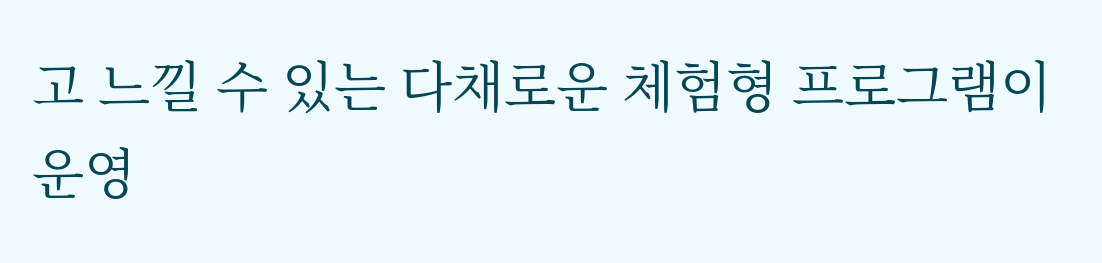고 느낄 수 있는 다채로운 체험형 프로그램이 운영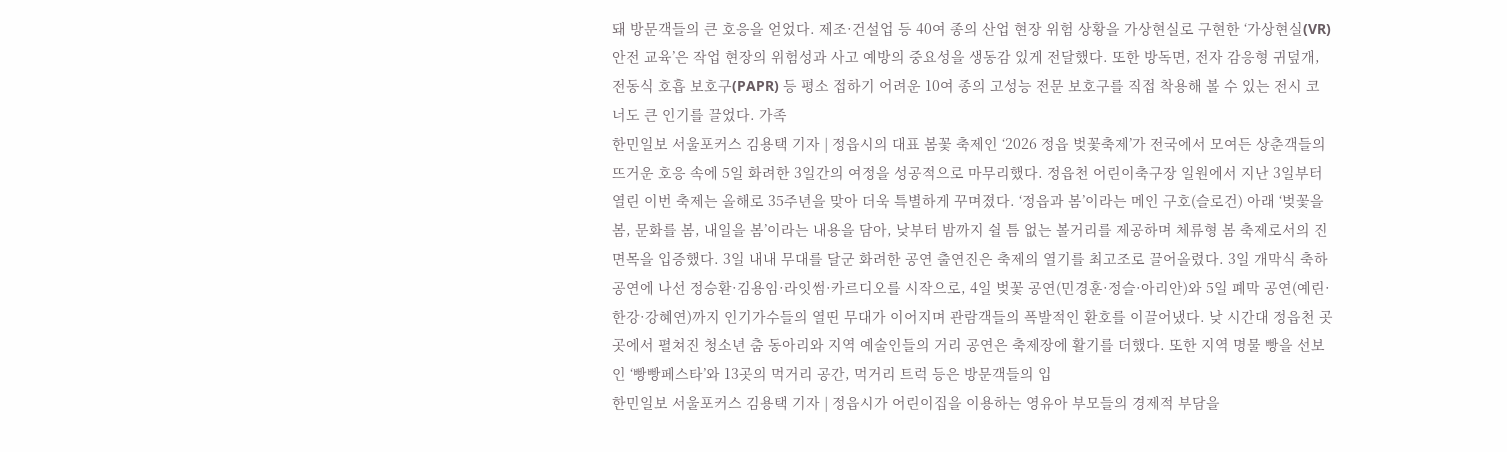돼 방문객들의 큰 호응을 얻었다. 제조·건설업 등 40여 종의 산업 현장 위험 상황을 가상현실로 구현한 ‘가상현실(VR) 안전 교육’은 작업 현장의 위험성과 사고 예방의 중요성을 생동감 있게 전달했다. 또한 방독면, 전자 감응형 귀덮개, 전동식 호흡 보호구(PAPR) 등 평소 접하기 어려운 10여 종의 고성능 전문 보호구를 직접 착용해 볼 수 있는 전시 코너도 큰 인기를 끌었다. 가족
한민일보 서울포커스 김용택 기자 | 정읍시의 대표 봄꽃 축제인 ‘2026 정읍 벚꽃축제’가 전국에서 모여든 상춘객들의 뜨거운 호응 속에 5일 화려한 3일간의 여정을 성공적으로 마무리했다. 정읍천 어린이축구장 일원에서 지난 3일부터 열린 이번 축제는 올해로 35주년을 맞아 더욱 특별하게 꾸며졌다. ‘정읍과 봄’이라는 메인 구호(슬로건) 아래 ‘벚꽃을 봄, 문화를 봄, 내일을 봄’이라는 내용을 담아, 낮부터 밤까지 쉴 틈 없는 볼거리를 제공하며 체류형 봄 축제로서의 진면목을 입증했다. 3일 내내 무대를 달군 화려한 공연 출연진은 축제의 열기를 최고조로 끌어올렸다. 3일 개막식 축하 공연에 나선 정승환·김용임·라잇썸·카르디오를 시작으로, 4일 벚꽃 공연(민경훈·정슬·아리안)와 5일 폐막 공연(예린·한강·강혜연)까지 인기가수들의 열띤 무대가 이어지며 관람객들의 폭발적인 환호를 이끌어냈다. 낮 시간대 정읍천 곳곳에서 펼쳐진 청소년 춤 동아리와 지역 예술인들의 거리 공연은 축제장에 활기를 더했다. 또한 지역 명물 빵을 선보인 ‘빵빵페스타’와 13곳의 먹거리 공간, 먹거리 트럭 등은 방문객들의 입
한민일보 서울포커스 김용택 기자 | 정읍시가 어린이집을 이용하는 영유아 부모들의 경제적 부담을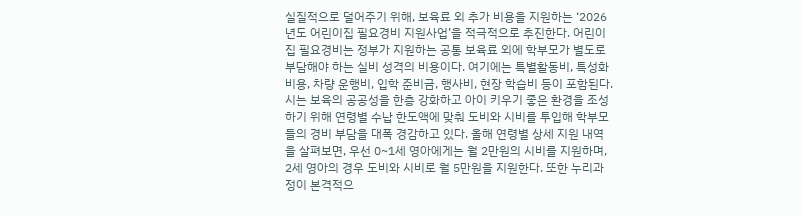실질적으로 덜어주기 위해, 보육료 외 추가 비용을 지원하는 ‘2026년도 어린이집 필요경비 지원사업’을 적극적으로 추진한다. 어린이집 필요경비는 정부가 지원하는 공통 보육료 외에 학부모가 별도로 부담해야 하는 실비 성격의 비용이다. 여기에는 특별활동비, 특성화 비용, 차량 운행비, 입학 준비금, 행사비, 현장 학습비 등이 포함된다. 시는 보육의 공공성을 한층 강화하고 아이 키우기 좋은 환경을 조성하기 위해 연령별 수납 한도액에 맞춰 도비와 시비를 투입해 학부모들의 경비 부담을 대폭 경감하고 있다. 올해 연령별 상세 지원 내역을 살펴보면, 우선 0~1세 영아에게는 월 2만원의 시비를 지원하며, 2세 영아의 경우 도비와 시비로 월 5만원을 지원한다. 또한 누리과정이 본격적으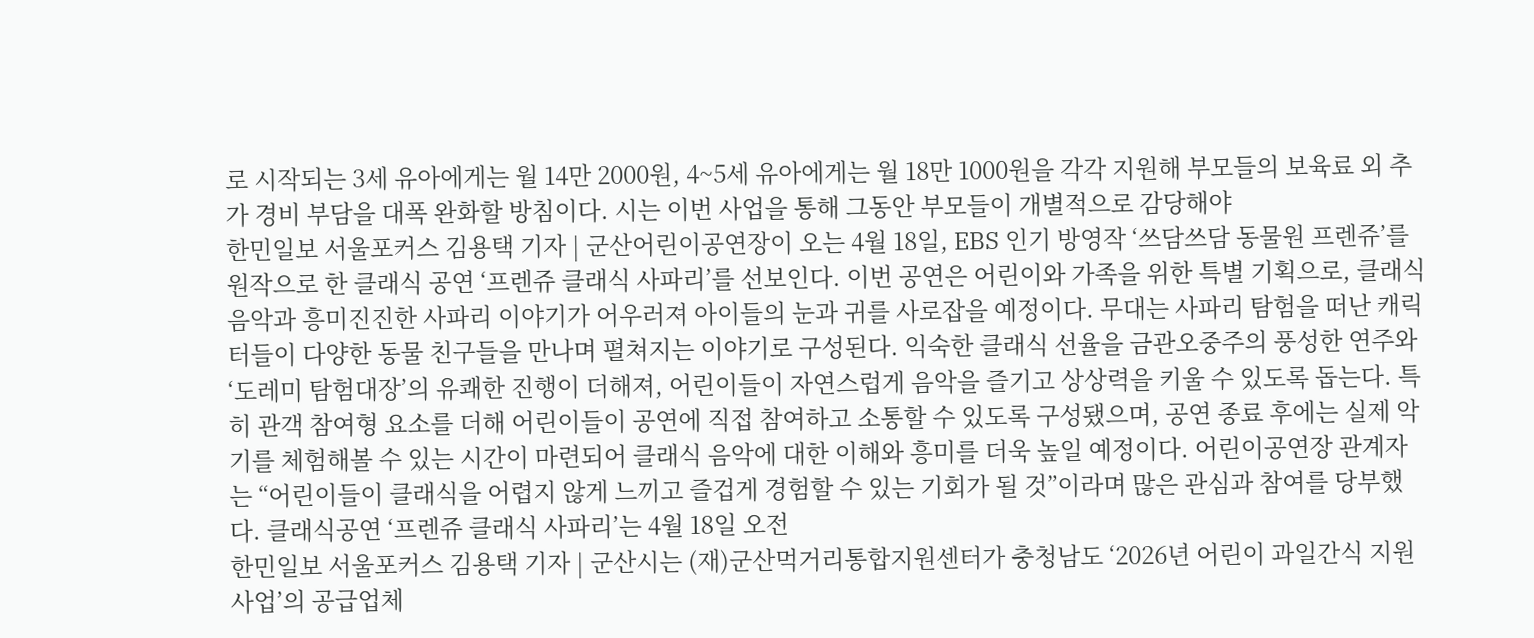로 시작되는 3세 유아에게는 월 14만 2000원, 4~5세 유아에게는 월 18만 1000원을 각각 지원해 부모들의 보육료 외 추가 경비 부담을 대폭 완화할 방침이다. 시는 이번 사업을 통해 그동안 부모들이 개별적으로 감당해야
한민일보 서울포커스 김용택 기자 | 군산어린이공연장이 오는 4월 18일, EBS 인기 방영작 ‘쓰담쓰담 동물원 프렌쥬’를 원작으로 한 클래식 공연 ‘프렌쥬 클래식 사파리’를 선보인다. 이번 공연은 어린이와 가족을 위한 특별 기획으로, 클래식 음악과 흥미진진한 사파리 이야기가 어우러져 아이들의 눈과 귀를 사로잡을 예정이다. 무대는 사파리 탐험을 떠난 캐릭터들이 다양한 동물 친구들을 만나며 펼쳐지는 이야기로 구성된다. 익숙한 클래식 선율을 금관오중주의 풍성한 연주와 ‘도레미 탐험대장’의 유쾌한 진행이 더해져, 어린이들이 자연스럽게 음악을 즐기고 상상력을 키울 수 있도록 돕는다. 특히 관객 참여형 요소를 더해 어린이들이 공연에 직접 참여하고 소통할 수 있도록 구성됐으며, 공연 종료 후에는 실제 악기를 체험해볼 수 있는 시간이 마련되어 클래식 음악에 대한 이해와 흥미를 더욱 높일 예정이다. 어린이공연장 관계자는 “어린이들이 클래식을 어렵지 않게 느끼고 즐겁게 경험할 수 있는 기회가 될 것”이라며 많은 관심과 참여를 당부했다. 클래식공연 ‘프렌쥬 클래식 사파리’는 4월 18일 오전
한민일보 서울포커스 김용택 기자 | 군산시는 (재)군산먹거리통합지원센터가 충청남도 ‘2026년 어린이 과일간식 지원사업’의 공급업체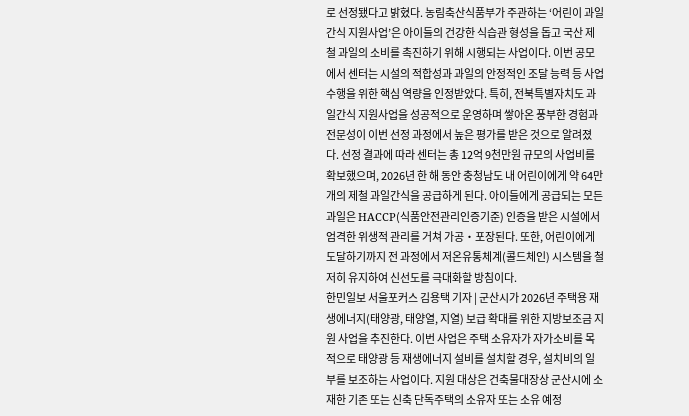로 선정됐다고 밝혔다. 농림축산식품부가 주관하는 ‘어린이 과일간식 지원사업’은 아이들의 건강한 식습관 형성을 돕고 국산 제철 과일의 소비를 촉진하기 위해 시행되는 사업이다. 이번 공모에서 센터는 시설의 적합성과 과일의 안정적인 조달 능력 등 사업 수행을 위한 핵심 역량을 인정받았다. 특히, 전북특별자치도 과일간식 지원사업을 성공적으로 운영하며 쌓아온 풍부한 경험과 전문성이 이번 선정 과정에서 높은 평가를 받은 것으로 알려졌다. 선정 결과에 따라 센터는 총 12억 9천만원 규모의 사업비를 확보했으며, 2026년 한 해 동안 충청남도 내 어린이에게 약 64만개의 제철 과일간식을 공급하게 된다. 아이들에게 공급되는 모든 과일은 HACCP(식품안전관리인증기준) 인증을 받은 시설에서 엄격한 위생적 관리를 거쳐 가공‧포장된다. 또한, 어린이에게 도달하기까지 전 과정에서 저온유통체계(콜드체인) 시스템을 철저히 유지하여 신선도를 극대화할 방침이다.
한민일보 서울포커스 김용택 기자 | 군산시가 2026년 주택용 재생에너지(태양광, 태양열, 지열) 보급 확대를 위한 지방보조금 지원 사업을 추진한다. 이번 사업은 주택 소유자가 자가소비를 목적으로 태양광 등 재생에너지 설비를 설치할 경우, 설치비의 일부를 보조하는 사업이다. 지원 대상은 건축물대장상 군산시에 소재한 기존 또는 신축 단독주택의 소유자 또는 소유 예정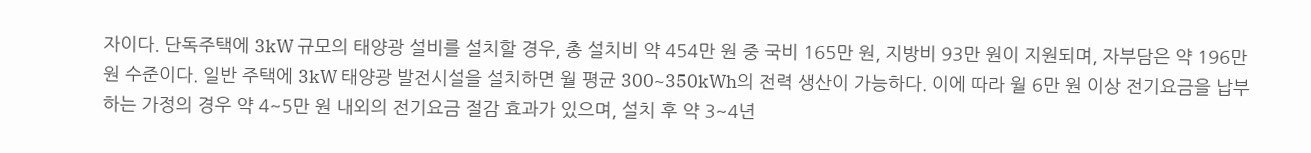자이다. 단독주택에 3kW 규모의 태양광 설비를 설치할 경우, 총 설치비 약 454만 원 중 국비 165만 원, 지방비 93만 원이 지원되며, 자부담은 약 196만 원 수준이다. 일반 주택에 3kW 태양광 발전시설을 설치하면 월 평균 300~350kWh의 전력 생산이 가능하다. 이에 따라 월 6만 원 이상 전기요금을 납부하는 가정의 경우 약 4~5만 원 내외의 전기요금 절감 효과가 있으며, 설치 후 약 3~4년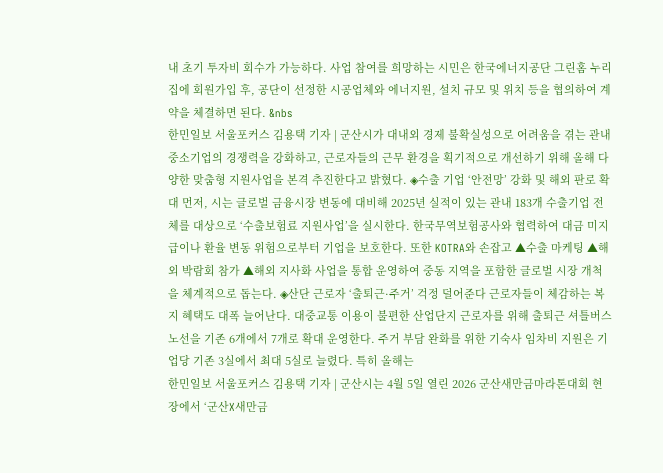내 초기 투자비 회수가 가능하다. 사업 참여를 희망하는 시민은 한국에너지공단 그린홈 누리집에 회원가입 후, 공단이 선정한 시공업체와 에너지원, 설치 규모 및 위치 등을 협의하여 계약을 체결하면 된다. &nbs
한민일보 서울포커스 김용택 기자 | 군산시가 대내외 경제 불확실성으로 어려움을 겪는 관내 중소기업의 경쟁력을 강화하고, 근로자들의 근무 환경을 획기적으로 개선하기 위해 올해 다양한 맞춤형 지원사업을 본격 추진한다고 밝혔다. ◈수출 기업 ‘안전망’ 강화 및 해외 판로 확대 먼저, 시는 글로벌 금융시장 변동에 대비해 2025년 실적이 있는 관내 183개 수출기업 전체를 대상으로 ‘수출보험료 지원사업’을 실시한다. 한국무역보험공사와 협력하여 대금 미지급이나 환율 변동 위험으로부터 기업을 보호한다. 또한 KOTRA와 손잡고 ▲수출 마케팅 ▲해외 박람회 참가 ▲해외 지사화 사업을 통합 운영하여 중동 지역을 포함한 글로벌 시장 개척을 체계적으로 돕는다. ◈산단 근로자 ‘출퇴근·주거’ 걱정 덜어준다 근로자들이 체감하는 복지 혜택도 대폭 늘어난다. 대중교통 이용이 불편한 산업단지 근로자를 위해 출퇴근 셔틀버스 노선을 기존 6개에서 7개로 확대 운영한다. 주거 부담 완화를 위한 기숙사 임차비 지원은 기업당 기존 3실에서 최대 5실로 늘렸다. 특히 올해는
한민일보 서울포커스 김용택 기자 | 군산시는 4월 5일 열린 2026 군산새만금마라톤대회 현장에서 ‘군산X새만금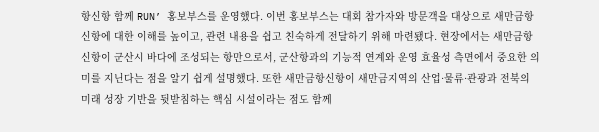항신항 함께 RUN’ 홍보부스를 운영했다. 이번 홍보부스는 대회 참가자와 방문객을 대상으로 새만금항신항에 대한 이해를 높이고, 관련 내용을 쉽고 친숙하게 전달하기 위해 마련됐다. 현장에서는 새만금항신항이 군산시 바다에 조성되는 항만으로서, 군산항과의 기능적 연계와 운영 효율성 측면에서 중요한 의미를 지닌다는 점을 알기 쉽게 설명했다. 또한 새만금항신항이 새만금지역의 산업·물류·관광과 전북의 미래 성장 기반을 뒷받침하는 핵심 시설이라는 점도 함께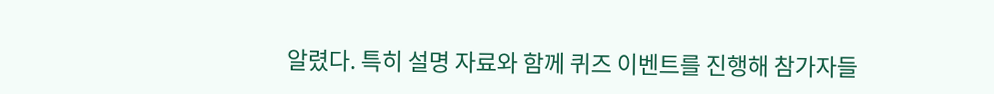알렸다. 특히 설명 자료와 함께 퀴즈 이벤트를 진행해 참가자들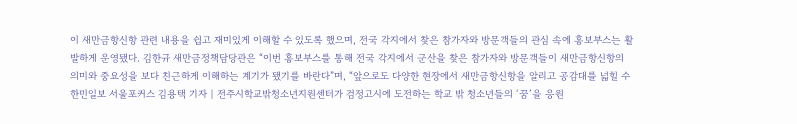이 새만금항신항 관련 내용을 쉽고 재미있게 이해할 수 있도록 했으며, 전국 각지에서 찾은 참가자와 방문객들의 관심 속에 홍보부스는 활발하게 운영됐다. 김한규 새만금정책담당관은 “이번 홍보부스를 통해 전국 각지에서 군산을 찾은 참가자와 방문객들이 새만금항신항의 의미와 중요성을 보다 친근하게 이해하는 계기가 됐기를 바란다”며, “앞으로도 다양한 현장에서 새만금항신항을 알리고 공감대를 넓힐 수
한민일보 서울포커스 김용택 기자 | 전주시학교밖청소년지원센터가 검정고시에 도전하는 학교 밖 청소년들의 ‘꿈’을 응원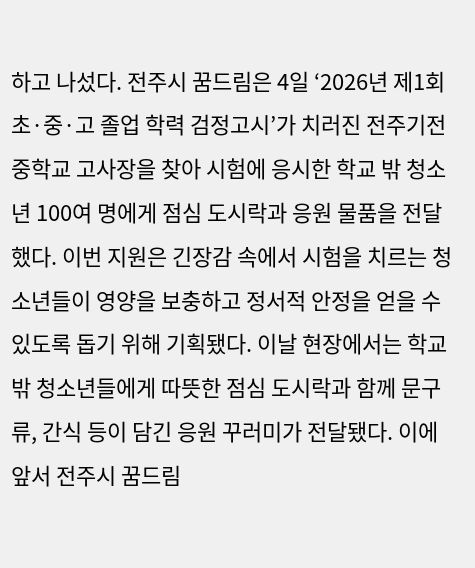하고 나섰다. 전주시 꿈드림은 4일 ‘2026년 제1회 초·중·고 졸업 학력 검정고시’가 치러진 전주기전중학교 고사장을 찾아 시험에 응시한 학교 밖 청소년 100여 명에게 점심 도시락과 응원 물품을 전달했다. 이번 지원은 긴장감 속에서 시험을 치르는 청소년들이 영양을 보충하고 정서적 안정을 얻을 수 있도록 돕기 위해 기획됐다. 이날 현장에서는 학교 밖 청소년들에게 따뜻한 점심 도시락과 함께 문구류, 간식 등이 담긴 응원 꾸러미가 전달됐다. 이에 앞서 전주시 꿈드림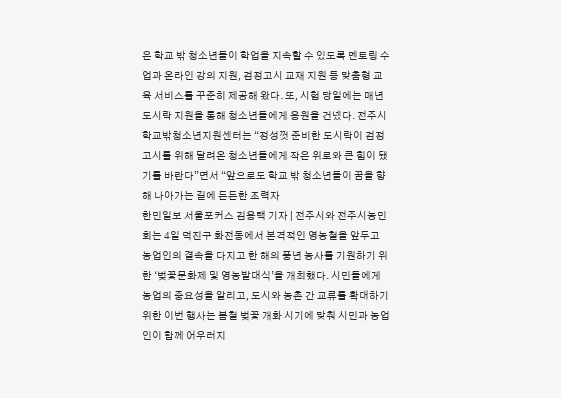은 학교 밖 청소년들이 학업을 지속할 수 있도록 멘토링 수업과 온라인 강의 지원, 검정고시 교재 지원 등 맞춤형 교육 서비스를 꾸준히 제공해 왔다. 또, 시험 당일에는 매년 도시락 지원을 통해 청소년들에게 응원을 건넸다. 전주시학교밖청소년지원센터는 “정성껏 준비한 도시락이 검정고시를 위해 달려온 청소년들에게 작은 위로와 큰 힘이 됐기를 바란다”면서 “앞으로도 학교 밖 청소년들이 꿈을 향해 나아가는 길에 든든한 조력자
한민일보 서울포커스 김용택 기자 | 전주시와 전주시농민회는 4일 덕진구 화전동에서 본격적인 영농철을 앞두고 농업인의 결속을 다지고 한 해의 풍년 농사를 기원하기 위한 ‘벚꽃문화제 및 영농발대식’을 개최했다. 시민들에게 농업의 중요성을 알리고, 도시와 농촌 간 교류를 확대하기 위한 이번 행사는 봄철 벚꽃 개화 시기에 맞춰 시민과 농업인이 함께 어우러지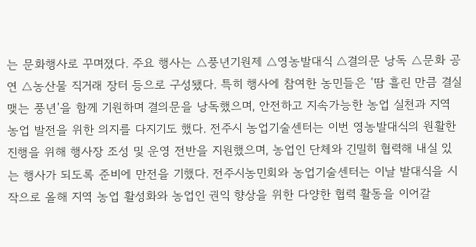는 문화행사로 꾸며졌다. 주요 행사는 △풍년기원제 △영농발대식 △결의문 낭독 △문화 공연 △농산물 직거래 장터 등으로 구성됐다. 특히 행사에 참여한 농민들은 ‘땀 흘린 만큼 결실 맺는 풍년’을 함께 기원하며 결의문을 낭독했으며, 안전하고 지속가능한 농업 실천과 지역 농업 발전을 위한 의지를 다지기도 했다. 전주시 농업기술센터는 이번 영농발대식의 원활한 진행을 위해 행사장 조성 및 운영 전반을 지원했으며, 농업인 단체와 긴밀히 협력해 내실 있는 행사가 되도록 준비에 만전을 기했다. 전주시농민회와 농업기술센터는 이날 발대식을 시작으로 올해 지역 농업 활성화와 농업인 권익 향상을 위한 다양한 협력 활동을 이어갈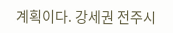계획이다. 강세권 전주시